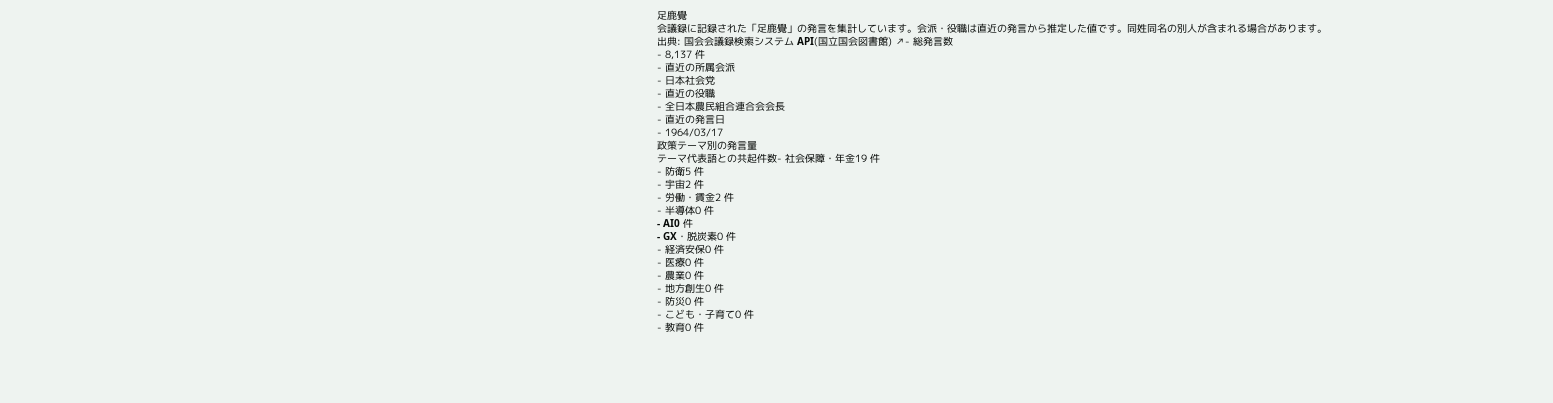足鹿覺
会議録に記録された「足鹿覺」の発言を集計しています。会派・役職は直近の発言から推定した値です。同姓同名の別人が含まれる場合があります。
出典: 国会会議録検索システム API(国立国会図書館) ↗- 総発言数
- 8,137 件
- 直近の所属会派
- 日本社会党
- 直近の役職
- 全日本農民組合連合会会長
- 直近の発言日
- 1964/03/17
政策テーマ別の発言量
テーマ代表語との共起件数- 社会保障・年金19 件
- 防衛5 件
- 宇宙2 件
- 労働・賃金2 件
- 半導体0 件
- AI0 件
- GX・脱炭素0 件
- 経済安保0 件
- 医療0 件
- 農業0 件
- 地方創生0 件
- 防災0 件
- こども・子育て0 件
- 教育0 件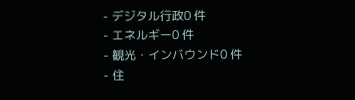- デジタル行政0 件
- エネルギー0 件
- 観光・インバウンド0 件
- 住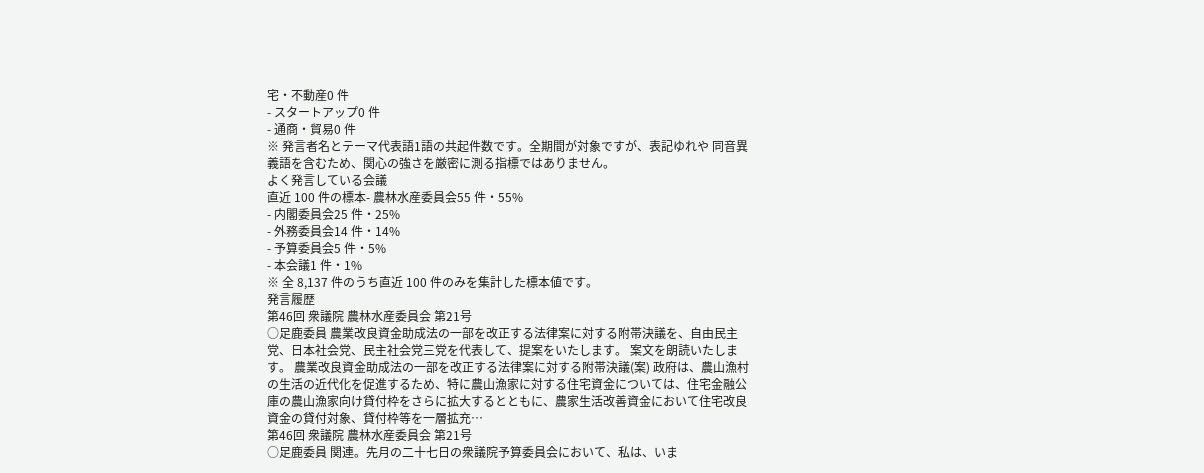宅・不動産0 件
- スタートアップ0 件
- 通商・貿易0 件
※ 発言者名とテーマ代表語1語の共起件数です。全期間が対象ですが、表記ゆれや 同音異義語を含むため、関心の強さを厳密に測る指標ではありません。
よく発言している会議
直近 100 件の標本- 農林水産委員会55 件・55%
- 内閣委員会25 件・25%
- 外務委員会14 件・14%
- 予算委員会5 件・5%
- 本会議1 件・1%
※ 全 8,137 件のうち直近 100 件のみを集計した標本値です。
発言履歴
第46回 衆議院 農林水産委員会 第21号
○足鹿委員 農業改良資金助成法の一部を改正する法律案に対する附帯決議を、自由民主党、日本社会党、民主社会党三党を代表して、提案をいたします。 案文を朗読いたします。 農業改良資金助成法の一部を改正する法律案に対する附帯決議(案) 政府は、農山漁村の生活の近代化を促進するため、特に農山漁家に対する住宅資金については、住宅金融公庫の農山漁家向け貸付枠をさらに拡大するとともに、農家生活改善資金において住宅改良資金の貸付対象、貸付枠等を一層拡充…
第46回 衆議院 農林水産委員会 第21号
○足鹿委員 関連。先月の二十七日の衆議院予算委員会において、私は、いま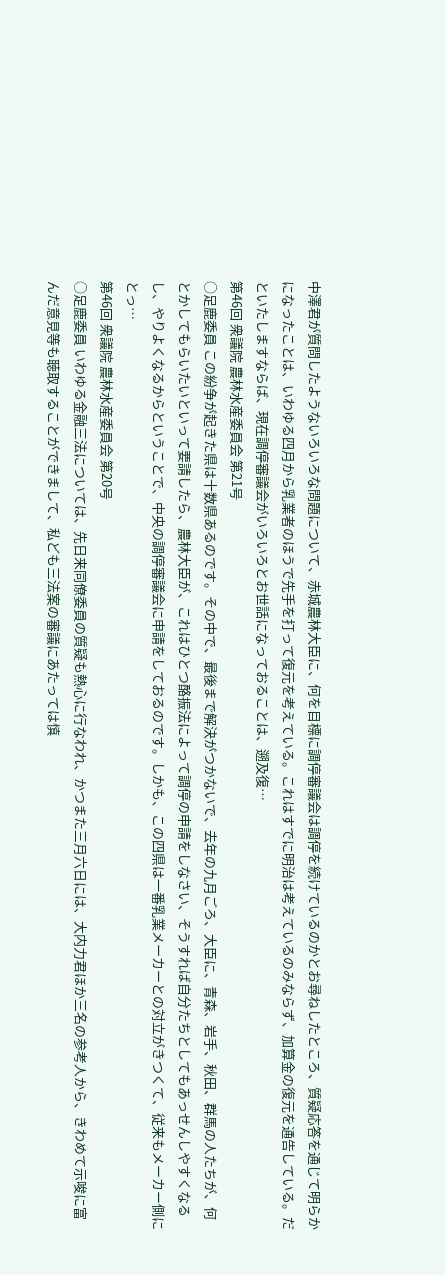中澤君が質問したようないろいろな問題について、赤城農林大臣に、何を目標に調停審議会は調停を続けているのかとお尋ねしたところ、質疑応答を通じて明らかになったことは、いわゆる四月から乳業者のほうで先手を打って復元を考えている。これはすでに明治は考えているのみならず、加算金の復元を通告している。だといたしますならば、現在調停審議会がいろいろとお世話になっておることは、遡及復…
第46回 衆議院 農林水産委員会 第21号
○足鹿委員 この紛争が起きた県は十数県あるのです。その中で、最後まで解決がつかないで、去年の九月ごろ、大臣に、青森、岩手、秋田、群馬の人たちが、何とかしてもらいたいといって要請したら、農林大臣が、これはひとつ酪振法によって調停の申請をしなさい、そうすれば自分たちとしてもあっせんしやすくなるし、やりよくなるからということで、中央の調停審議会に申請をしておるのです。しかも、この四県は一番乳業メーカーとの対立がきつくて、従来もメーカー側にとっ…
第46回 衆議院 農林水産委員会 第20号
○足鹿委員 いわゆる金融三法については、先日来同僚委員の質疑も熱心に行なわれ、かつまた三月六日には、大内力君ほか三名の参考人から、きわめて示唆に富んだ意見等も聴取することができまして、私ども三法案の審議にあたっては慎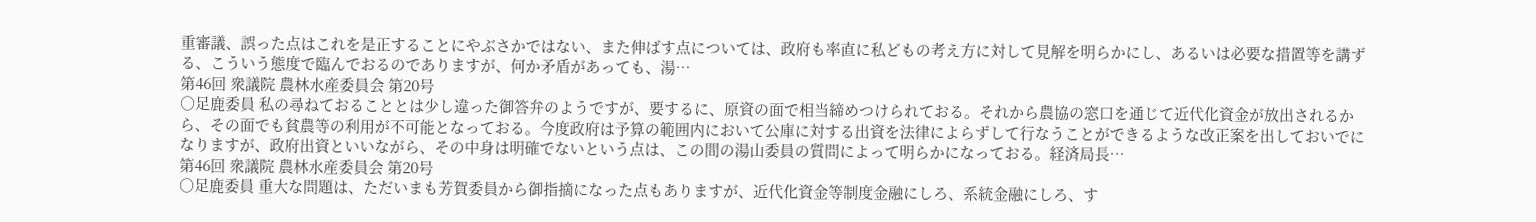重審議、誤った点はこれを是正することにやぶさかではない、また伸ばす点については、政府も率直に私どもの考え方に対して見解を明らかにし、あるいは必要な措置等を講ずる、こういう態度で臨んでおるのでありますが、何か矛盾があっても、湯…
第46回 衆議院 農林水産委員会 第20号
○足鹿委員 私の尋ねておることとは少し違った御答弁のようですが、要するに、原資の面で相当締めつけられておる。それから農協の窓口を通じて近代化資金が放出されるから、その面でも貧農等の利用が不可能となっておる。今度政府は予算の範囲内において公庫に対する出資を法律によらずして行なうことができるような改正案を出しておいでになりますが、政府出資といいながら、その中身は明確でないという点は、この間の湯山委員の質問によって明らかになっておる。経済局長…
第46回 衆議院 農林水産委員会 第20号
○足鹿委員 重大な問題は、ただいまも芳賀委員から御指摘になった点もありますが、近代化資金等制度金融にしろ、系統金融にしろ、す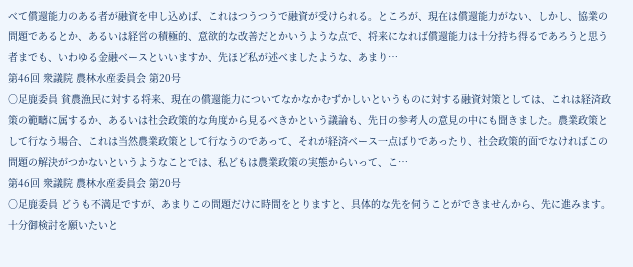べて償還能力のある者が融資を申し込めば、これはつうつうで融資が受けられる。ところが、現在は償還能力がない、しかし、協業の問題であるとか、あるいは経営の積極的、意欲的な改善だとかいうような点で、将来になれば償還能力は十分持ち得るであろうと思う者までも、いわゆる金融ベースといいますか、先ほど私が述べましたような、あまり…
第46回 衆議院 農林水産委員会 第20号
○足鹿委員 貧農漁民に対する将来、現在の償還能力についてなかなかむずかしいというものに対する融資対策としては、これは経済政策の範疇に属するか、あるいは社会政策的な角度から見るべきかという議論も、先日の参考人の意見の中にも聞きました。農業政策として行なう場合、これは当然農業政策として行なうのであって、それが経済ベース一点ばりであったり、社会政策的面でなければこの問題の解決がつかないというようなことでは、私どもは農業政策の実態からいって、こ…
第46回 衆議院 農林水産委員会 第20号
○足鹿委員 どうも不満足ですが、あまりこの問題だけに時間をとりますと、具体的な先を伺うことができませんから、先に進みます。十分御検討を願いたいと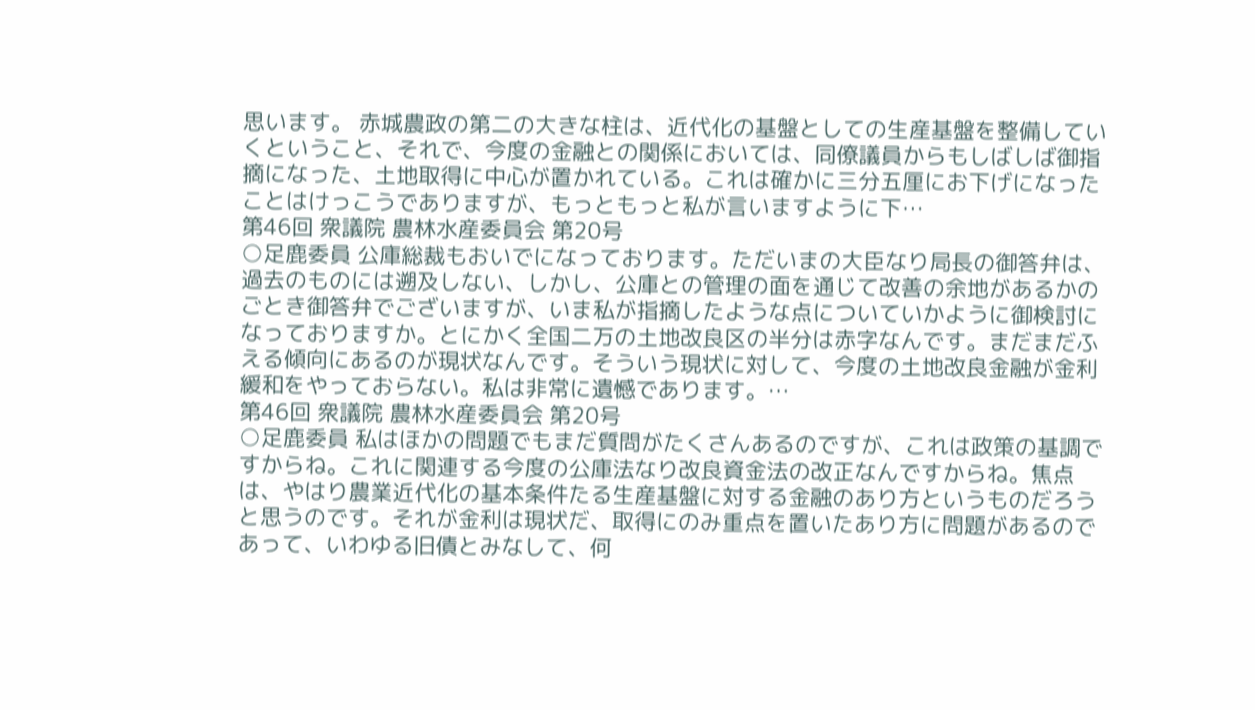思います。 赤城農政の第二の大きな柱は、近代化の基盤としての生産基盤を整備していくということ、それで、今度の金融との関係においては、同僚議員からもしばしば御指摘になった、土地取得に中心が置かれている。これは確かに三分五厘にお下げになったことはけっこうでありますが、もっともっと私が言いますように下…
第46回 衆議院 農林水産委員会 第20号
○足鹿委員 公庫総裁もおいでになっております。ただいまの大臣なり局長の御答弁は、過去のものには遡及しない、しかし、公庫との管理の面を通じて改善の余地があるかのごとき御答弁でございますが、いま私が指摘したような点についていかように御検討になっておりますか。とにかく全国二万の土地改良区の半分は赤字なんです。まだまだふえる傾向にあるのが現状なんです。そういう現状に対して、今度の土地改良金融が金利緩和をやっておらない。私は非常に遺憾であります。…
第46回 衆議院 農林水産委員会 第20号
○足鹿委員 私はほかの問題でもまだ質問がたくさんあるのですが、これは政策の基調ですからね。これに関連する今度の公庫法なり改良資金法の改正なんですからね。焦点は、やはり農業近代化の基本条件たる生産基盤に対する金融のあり方というものだろうと思うのです。それが金利は現状だ、取得にのみ重点を置いたあり方に問題があるのであって、いわゆる旧債とみなして、何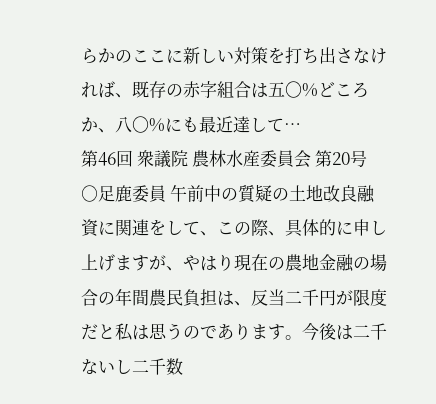らかのここに新しい対策を打ち出さなければ、既存の赤字組合は五〇%どころか、八〇%にも最近達して…
第46回 衆議院 農林水産委員会 第20号
○足鹿委員 午前中の質疑の土地改良融資に関連をして、この際、具体的に申し上げますが、やはり現在の農地金融の場合の年間農民負担は、反当二千円が限度だと私は思うのであります。今後は二千ないし二千数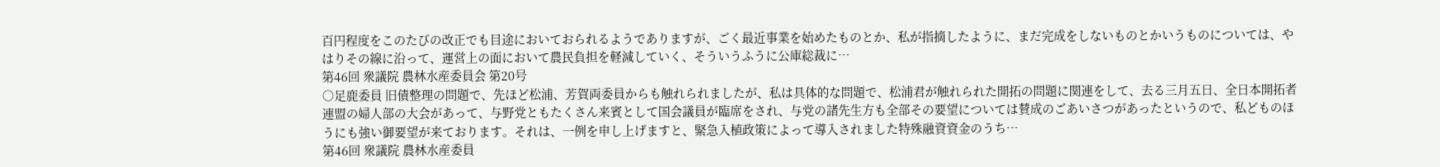百円程度をこのたびの改正でも目途においておられるようでありますが、ごく最近事業を始めたものとか、私が指摘したように、まだ完成をしないものとかいうものについては、やはりその線に沿って、運営上の面において農民負担を軽減していく、そういうふうに公庫総裁に…
第46回 衆議院 農林水産委員会 第20号
○足鹿委員 旧債整理の問題で、先ほど松浦、芳賀両委員からも触れられましたが、私は具体的な問題で、松浦君が触れられた開拓の問題に関連をして、去る三月五日、全日本開拓者連盟の婦人部の大会があって、与野党ともたくさん来賓として国会議員が臨席をされ、与党の諸先生方も全部その要望については賛成のごあいさつがあったというので、私どものほうにも強い御要望が来ております。それは、一例を申し上げますと、緊急入植政策によって導入されました特殊融資資金のうち…
第46回 衆議院 農林水産委員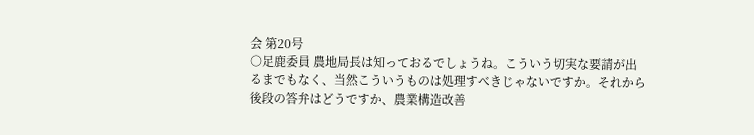会 第20号
○足鹿委員 農地局長は知っておるでしょうね。こういう切実な要請が出るまでもなく、当然こういうものは処理すべきじゃないですか。それから後段の答弁はどうですか、農業構造改善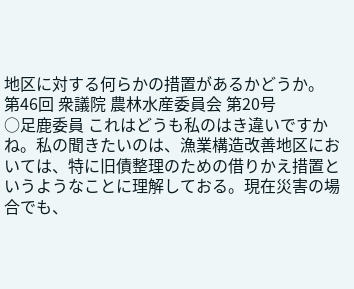地区に対する何らかの措置があるかどうか。
第46回 衆議院 農林水産委員会 第20号
○足鹿委員 これはどうも私のはき違いですかね。私の聞きたいのは、漁業構造改善地区においては、特に旧債整理のための借りかえ措置というようなことに理解しておる。現在災害の場合でも、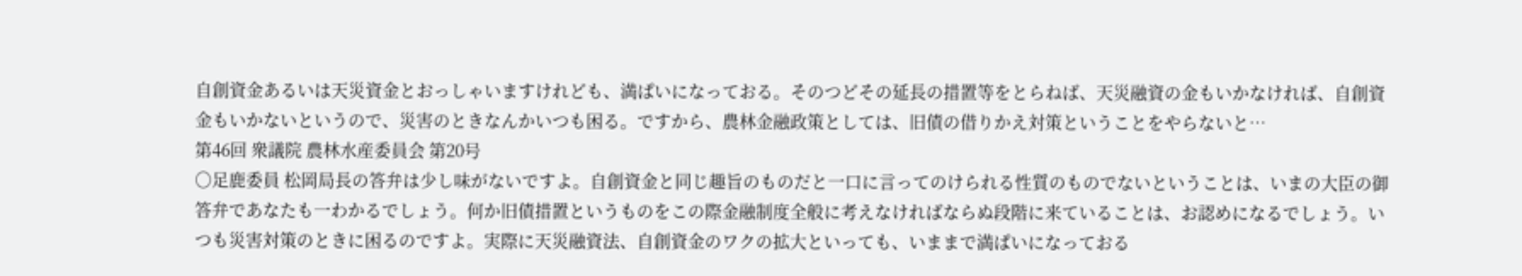自創資金あるいは天災資金とおっしゃいますけれども、満ぱいになっておる。そのつどその延長の措置等をとらねば、天災融資の金もいかなければ、自創資金もいかないというので、災害のときなんかいつも困る。ですから、農林金融政策としては、旧債の借りかえ対策ということをやらないと…
第46回 衆議院 農林水産委員会 第20号
○足鹿委員 松岡局長の答弁は少し味がないですよ。自創資金と同じ趣旨のものだと一口に言ってのけられる性質のものでないということは、いまの大臣の御答弁であなたも一わかるでしょう。何か旧債措置というものをこの際金融制度全般に考えなければならぬ段階に来ていることは、お認めになるでしょう。いつも災害対策のときに困るのですよ。実際に天災融資法、自創資金のワクの拡大といっても、いままで満ぱいになっておる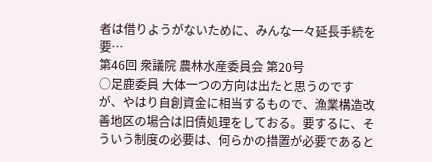者は借りようがないために、みんな一々延長手続を要…
第46回 衆議院 農林水産委員会 第20号
○足鹿委員 大体一つの方向は出たと思うのですが、やはり自創資金に相当するもので、漁業構造改善地区の場合は旧債処理をしておる。要するに、そういう制度の必要は、何らかの措置が必要であると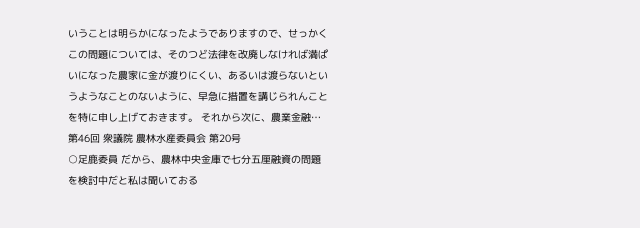いうことは明らかになったようでありますので、せっかくこの問題については、そのつど法律を改廃しなければ満ぱいになった農家に金が渡りにくい、あるいは渡らないというようなことのないように、早急に措置を講じられんことを特に申し上げておきます。 それから次に、農業金融…
第46回 衆議院 農林水産委員会 第20号
○足鹿委員 だから、農林中央金庫で七分五厘融資の問題を検討中だと私は聞いておる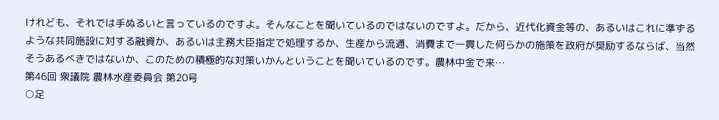けれども、それでは手ぬるいと言っているのですよ。そんなことを聞いているのではないのですよ。だから、近代化資金等の、あるいはこれに準ずるような共同施設に対する融資か、あるいは主務大臣指定で処理するか、生産から流通、消費まで一貫した何らかの施策を政府が奨励するならば、当然そうあるべきではないか、このための積極的な対策いかんということを聞いているのです。農林中金で来…
第46回 衆議院 農林水産委員会 第20号
○足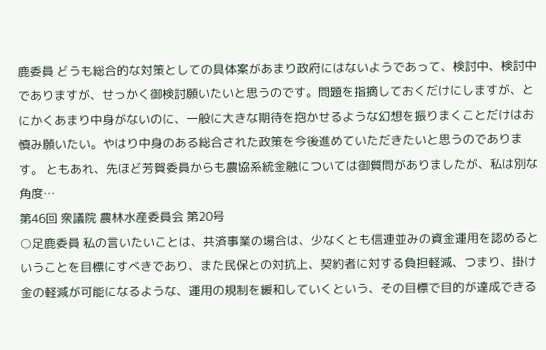鹿委員 どうも総合的な対策としての具体案があまり政府にはないようであって、検討中、検討中でありますが、せっかく御検討願いたいと思うのです。問題を指摘しておくだけにしますが、とにかくあまり中身がないのに、一般に大きな期待を抱かせるような幻想を振りまくことだけはお慎み願いたい。やはり中身のある総合された政策を今後進めていただきたいと思うのであります。 ともあれ、先ほど芳賀委員からも農協系統金融については御質問がありましたが、私は別な角度…
第46回 衆議院 農林水産委員会 第20号
○足鹿委員 私の言いたいことは、共済事業の場合は、少なくとも信連並みの資金運用を認めるということを目標にすべきであり、また民保との対抗上、契約者に対する負担軽減、つまり、掛け金の軽減が可能になるような、運用の規制を緩和していくという、その目標で目的が達成できる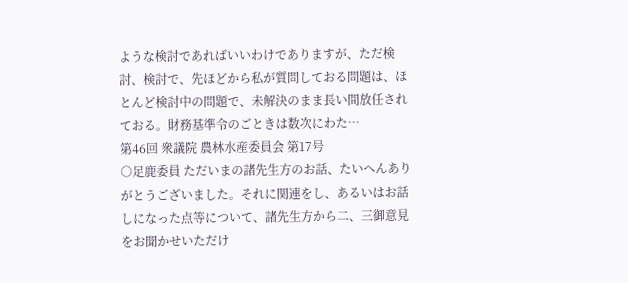ような検討であればいいわけでありますが、ただ検討、検討で、先ほどから私が質問しておる問題は、ほとんど検討中の問題で、未解決のまま長い間放任されておる。財務基準令のごときは数次にわた…
第46回 衆議院 農林水産委員会 第17号
○足鹿委員 ただいまの諸先生方のお話、たいへんありがとうございました。それに関連をし、あるいはお話しになった点等について、諸先生方から二、三御意見をお聞かせいただけ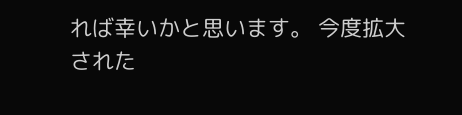れば幸いかと思います。 今度拡大された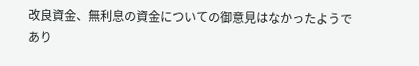改良資金、無利息の資金についての御意見はなかったようであり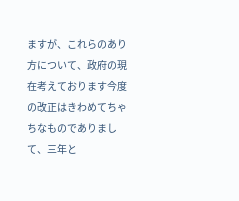ますが、これらのあり方について、政府の現在考えております今度の改正はきわめてちゃちなものでありまして、三年と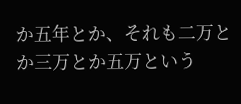か五年とか、それも二万とか三万とか五万という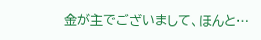金が主でございまして、ほんと…